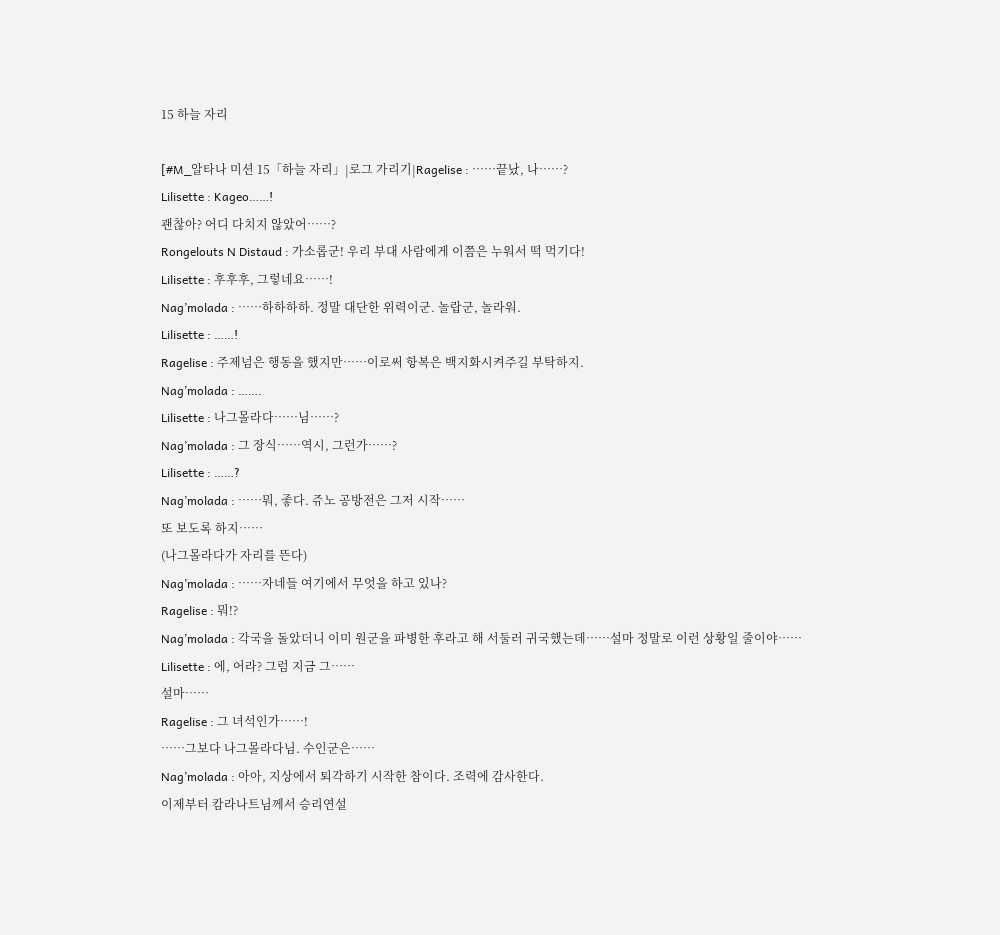15 하늘 자리

[#M_알타나 미션 15「하늘 자리」|로그 가리기|Ragelise : ……끝났, 나……?
Lilisette : Kageo……!
괜찮아? 어디 다치지 않았어……?
Rongelouts N Distaud : 가소롭군! 우리 부대 사람에게 이쯤은 누워서 떡 먹기다!
Lilisette : 후후후, 그렇네요……!
Nag’molada : ……하하하하. 정말 대단한 위력이군. 놀랍군, 놀라워.
Lilisette : ……!
Ragelise : 주제넘은 행동을 했지만……이로써 항복은 백지화시켜주길 부탁하지.
Nag’molada : …….
Lilisette : 나그몰라다……님……?
Nag’molada : 그 장식……역시, 그런가……?
Lilisette : ……?
Nag’molada : ……뭐, 좋다. 쥬노 공방전은 그저 시작……
또 보도록 하지……
(나그몰라다가 자리를 뜬다)
Nag’molada : ……자네들 여기에서 무엇을 하고 있나?
Ragelise : 뭐!?
Nag’molada : 각국을 돌았더니 이미 원군을 파병한 후라고 해 서둘러 귀국했는데……설마 정말로 이런 상황일 줄이야……
Lilisette : 에, 어라? 그럼 지금 그……
설마……
Ragelise : 그 녀석인가……!
……그보다 나그몰라다님. 수인군은……
Nag’molada : 아아, 지상에서 퇴각하기 시작한 참이다. 조력에 감사한다.
이제부터 캄라나트님께서 승리연설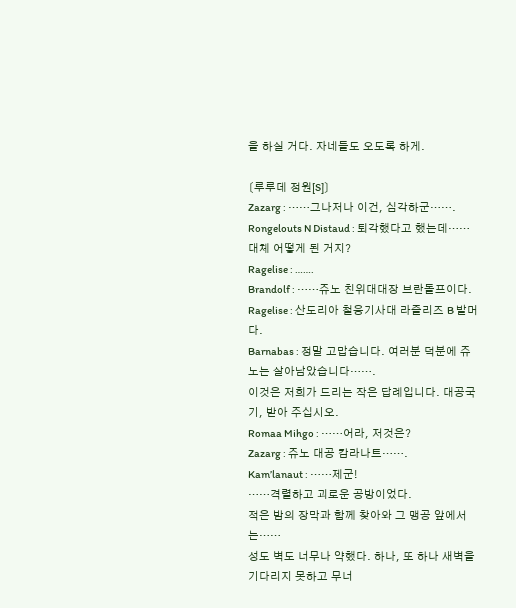을 하실 거다. 자네들도 오도록 하게.

〔루루데 정원[S]〕
Zazarg : ……그나저나 이건, 심각하군…….
Rongelouts N Distaud : 퇴각했다고 했는데……대체 어떻게 된 거지?
Ragelise : …….
Brandolf : ……쥬노 친위대대장 브란돌프이다.
Ragelise : 산도리아 철응기사대 라즐리즈 B 발머다.
Barnabas : 정말 고맙습니다. 여러분 덕분에 쥬노는 살아남았습니다…….
이것은 저희가 드리는 작은 답례입니다. 대공국기, 받아 주십시오.
Romaa Mihgo : ……어라, 저것은?
Zazarg : 쥬노 대공 캄라나트…….
Kam’lanaut : ……제군!
……격렬하고 괴로운 공방이었다.
적은 밤의 장막과 함께 찾아와 그 맹공 앞에서는……
성도 벽도 너무나 약했다. 하나, 또 하나 새벽을 기다리지 못하고 무너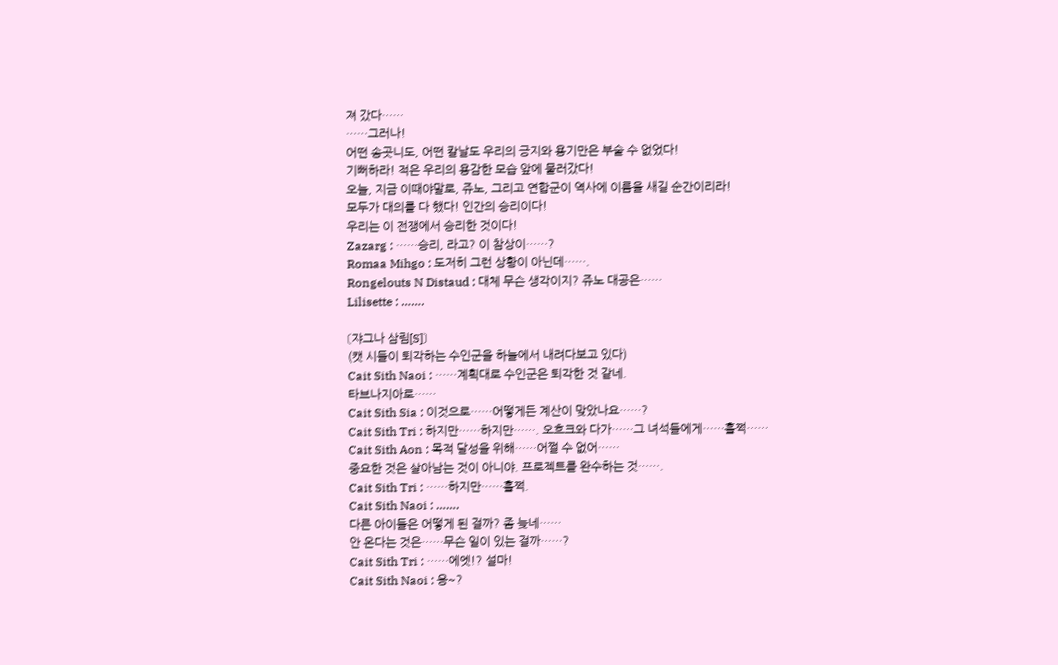져 갔다……
……그러나!
어떤 송곳니도, 어떤 칼날도 우리의 긍지와 용기만은 부술 수 없었다!
기뻐하라! 적은 우리의 용감한 모습 앞에 물러갔다!
오늘, 지금 이때야말로, 쥬노, 그리고 연합군이 역사에 이름을 새길 순간이리라!
모두가 대의를 다 했다! 인간의 승리이다!
우리는 이 전쟁에서 승리한 것이다!
Zazarg : ……승리, 라고? 이 참상이……?
Romaa Mihgo : 도저히 그런 상황이 아닌데…….
Rongelouts N Distaud : 대체 무슨 생각이지? 쥬노 대공은……
Lilisette : …….

〔쟈그나 삼림[S]〕
(캣 시들이 퇴각하는 수인군을 하늘에서 내려다보고 있다)
Cait Sith Naoi : ……계획대로 수인군은 퇴각한 것 같네.
타브나지아로……
Cait Sith Sia : 이것으로……어떻게든 계산이 맞았나요……?
Cait Sith Tri : 하지만……하지만……. 오흐크와 다가……그 녀석들에게……훌쩍……
Cait Sith Aon : 목적 달성을 위해……어쩔 수 없어……
중요한 것은 살아남는 것이 아니야. 프로젝트를 완수하는 것…….
Cait Sith Tri : ……하지만……훌쩍.
Cait Sith Naoi : …….
다른 아이들은 어떻게 된 걸까? 좀 늦네……
안 온다는 것은……무슨 일이 있는 걸까……?
Cait Sith Tri : ……에엣!? 설마!
Cait Sith Naoi : 응~?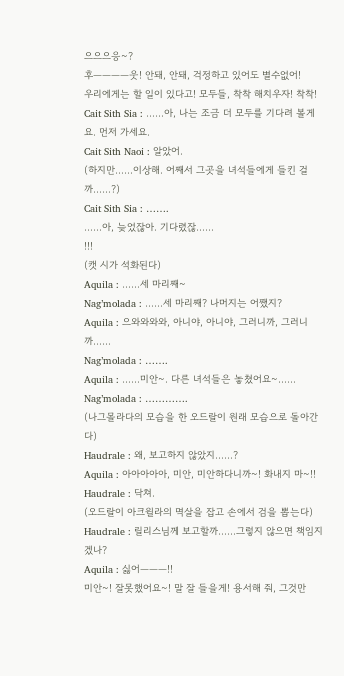으으으응~?
후――――웃! 안돼, 안돼, 걱정하고 있어도 별수없어!
우리에게는 할 일이 있다고! 모두들, 착착 해치우자! 착착!
Cait Sith Sia : ……아, 나는 조금 더 모두를 기다려 볼게요. 먼저 가세요.
Cait Sith Naoi : 알았어.
(하지만……이상해. 어째서 그곳을 녀석들에게 들킨 걸까……?)
Cait Sith Sia : …….
……아, 늦었잖아. 기다렸잖……
!!!
(캣 시가 석화된다)
Aquila : ……세 마리째~
Nag’molada : ……세 마리째? 나머지는 어쨌지?
Aquila : 으와와와와, 아니야, 아니야, 그러니까, 그러니까……
Nag’molada : …….
Aquila : ……미안~. 다른 녀석들은 놓쳤어요~……
Nag’molada : ………….
(나그몰라다의 모습을 한 오드랄이 원래 모습으로 돌아간다)
Haudrale : 왜, 보고하지 않았지……?
Aquila : 아아아아아, 미안, 미안하다니까~! 화내지 마~!!
Haudrale : 닥쳐.
(오드랄이 아크윌라의 멱살을 잡고 손에서 검을 뽑는다)
Haudrale : 릴리스님께 보고할까……그렇지 않으면 책임지겠나?
Aquila : 싫어―――!!
미안~! 잘못했어요~! 말 잘 들을게! 용서해 줘, 그것만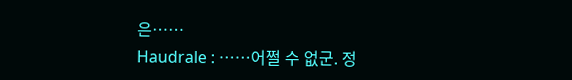은……
Haudrale : ……어쩔 수 없군. 정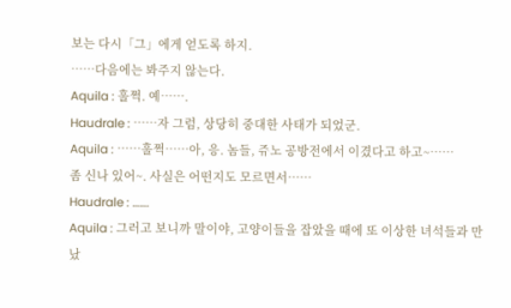보는 다시「그」에게 얻도록 하지.
……다음에는 봐주지 않는다.
Aquila : 훌쩍. 예…….
Haudrale : ……자 그럼, 상당히 중대한 사태가 되었군.
Aquila : ……훌쩍……아, 응. 놈들, 쥬노 공방전에서 이겼다고 하고~……
좀 신나 있어~. 사실은 어떤지도 모르면서……
Haudrale : …….
Aquila : 그러고 보니까 말이야, 고양이들을 잡았을 때에 또 이상한 녀석들과 만났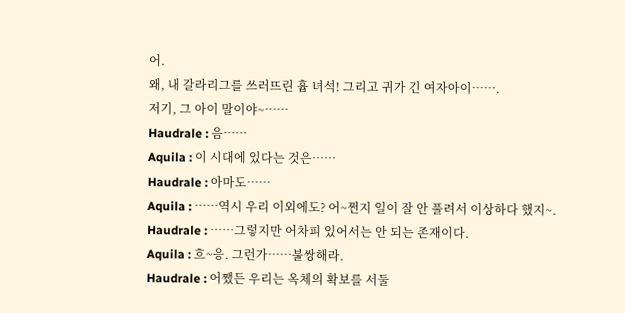어.
왜, 내 갈라리그를 쓰러뜨린 흄 녀석! 그리고 귀가 긴 여자아이…….
저기, 그 아이 말이야~……
Haudrale : 음……
Aquila : 이 시대에 있다는 것은……
Haudrale : 아마도……
Aquila : ……역시 우리 이외에도? 어~쩐지 일이 잘 안 풀려서 이상하다 했지~.
Haudrale : ……그렇지만 어차피 있어서는 안 되는 존재이다.
Aquila : 흐~응. 그런가……불쌍해라.
Haudrale : 어쨌든 우리는 옥체의 확보를 서둘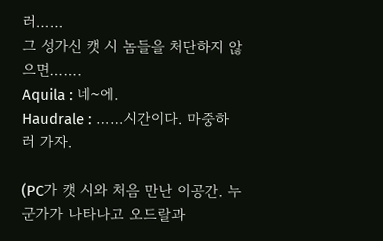러……
그 성가신 캣 시 놈들을 처단하지 않으면…….
Aquila : 네~에.
Haudrale : ……시간이다. 마중하러 가자.

(PC가 캣 시와 처음 만난 이공간. 누군가가 나타나고 오드랄과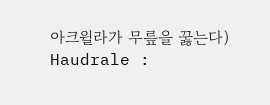아크윌라가 무릎을 꿇는다)
Haudrale :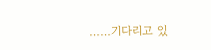……기다리고 있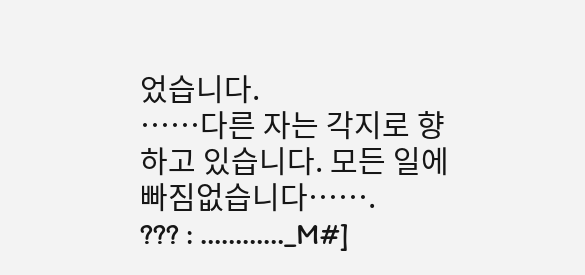었습니다.
……다른 자는 각지로 향하고 있습니다. 모든 일에 빠짐없습니다…….
??? : …………_M#]